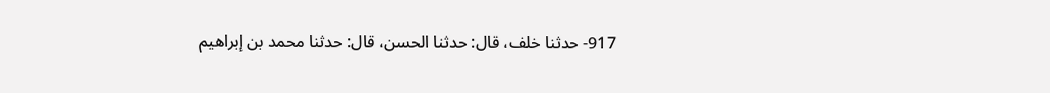917- حدثنا خلف، قال: حدثنا الحسن، قال: حدثنا محمد بن إبراهيم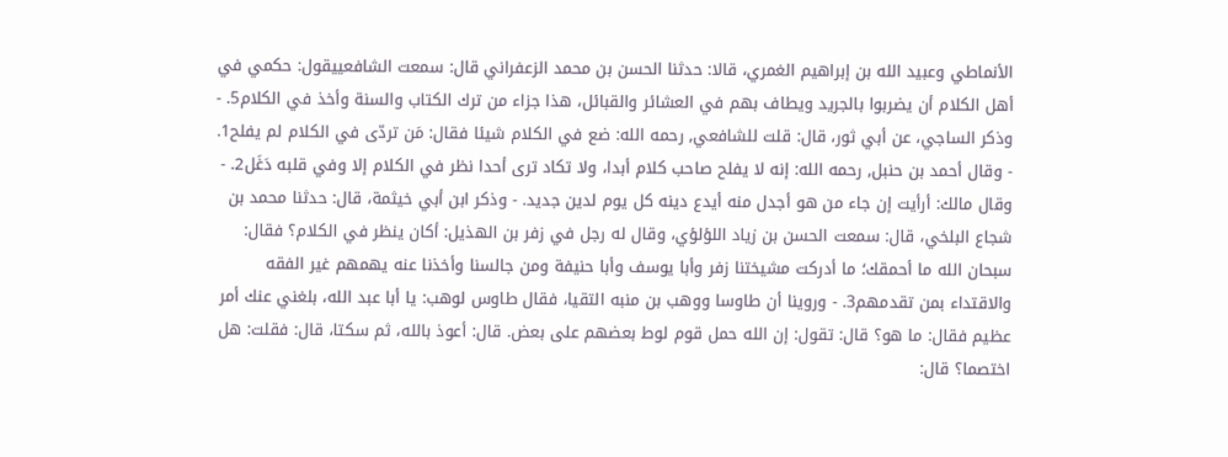الأنماطي وعبيد الله بن إبراهيم الغمري، قالا: حدثنا الحسن بن محمد الزعفراني قال: سمعت الشافعييقول: حكمي في أهل الكلام أن يضربوا بالجريد ويطاف بهم في العشائر والقبائل، هذا جزاء من ترك الكتاب والسنة وأخذ في الكلام5. - وذكر الساجي، عن أبي ثور، قال: قلت للشافعي, رحمه الله: ضع في الكلام شيئا فقال: مَن تردّى في الكلام لم يفلح1. - وقال أحمد بن حنبل, رحمه الله: إنه لا يفلح صاحب كلام أبدا، ولا تكاد ترى أحدا نظر في الكلام إلا وفي قلبه دَغَل2. - وقال مالك: أرأيت إن جاء من هو أجدل منه أيدع دينه كل يوم لدين جديد. - وذكر ابن أبي خيثمة، قال: حدثنا محمد بن شجاع البلخي، قال: سمعت الحسن بن زياد اللؤلؤي، وقال له رجل في زفر بن الهذيل: أكان ينظر في الكلام؟ فقال: سبحان الله ما أحمقك؛ ما أدركت مشيختنا زفر وأبا يوسف وأبا حنيفة ومن جالسنا وأخذنا عنه يهمهم غير الفقه والاقتداء بمن تقدمهم3. - وروينا أن طاوسا ووهب بن منبه التقيا، فقال طاوس لوهب: يا أبا عبد الله، بلغني عنك أمر عظيم فقال: ما هو؟ قال: تقول: إن الله حمل قوم لوط بعضهم على بعض. قال: أعوذ بالله، ثم سكتا، قال: فقلت: هل اختصما؟ قال: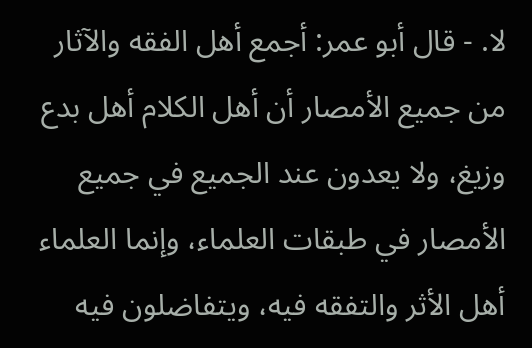لا. - قال أبو عمر: أجمع أهل الفقه والآثار من جميع الأمصار أن أهل الكلام أهل بدع وزيغ، ولا يعدون عند الجميع في جميع الأمصار في طبقات العلماء، وإنما العلماء أهل الأثر والتفقه فيه، ويتفاضلون فيه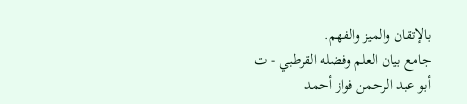بالإتقان والميز والفهم.
جامع بيان العلم وفضله القرطبي - ت أبو عبد الرحمن فواز أحمد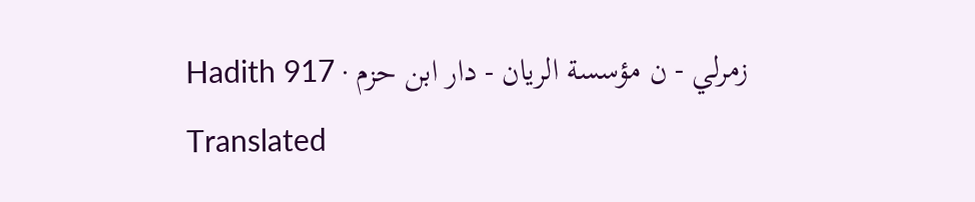زمرلي - ن مؤسسة الريان - دار ابن حزم · Hadith 917
Translated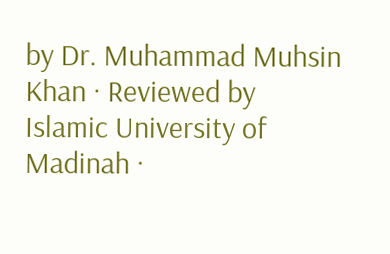by Dr. Muhammad Muhsin Khan · Reviewed by Islamic University of Madinah ·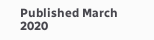Published March 2020